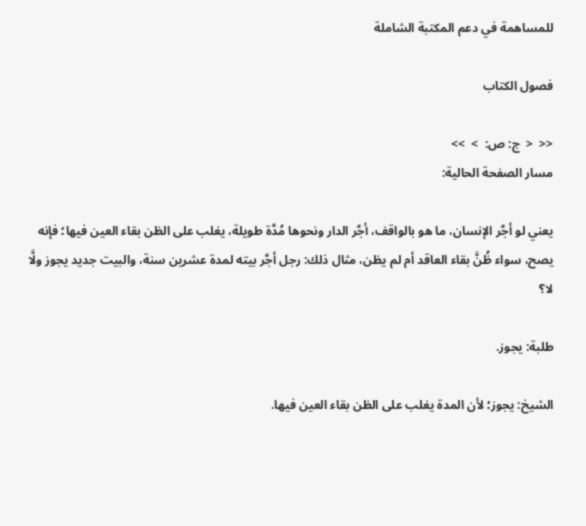للمساهمة في دعم المكتبة الشاملة

فصول الكتاب

<<  <  ج: ص:  >  >>
مسار الصفحة الحالية:

يعني لو أجَّر الإنسان، ما هو بالواقف، أجَّر الدار ونحوها مُدَّة طويلة، يغلب على الظن بقاء العين فيها؛ فإنه يصح، سواء ظُنَّ بقاء العاقد أم لم يظن، مثال ذلك: رجل أجَّر بيته لمدة عشرين سنة، والبيت جديد يجوز ولَّا لا؟

طلبة: يجوز.

الشيخ: يجوز؛ لأن المدة يغلب على الظن بقاء العين فيها.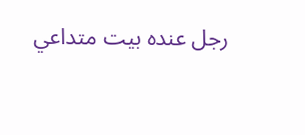رجل عنده بيت متداعي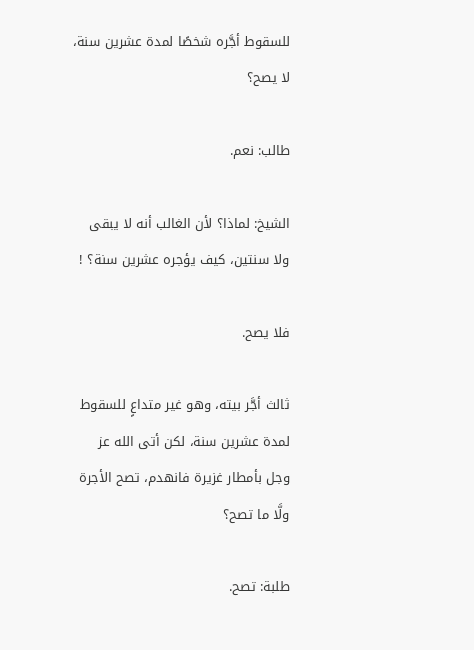للسقوط أجَّره شخصًا لمدة عشرين سنة، لا يصح؟

طالب: نعم.

الشيخ: لماذا؟ لأن الغالب أنه لا يبقى ولا سنتين، كيف يؤجره عشرين سنة؟ !

فلا يصح.

ثالث أجَّر بيته، وهو غير متداعٍ للسقوط لمدة عشرين سنة، لكن أتى الله عز وجل بأمطار غزيرة فانهدم، تصح الأجرة ولَّا ما تصح؟

طلبة: تصح.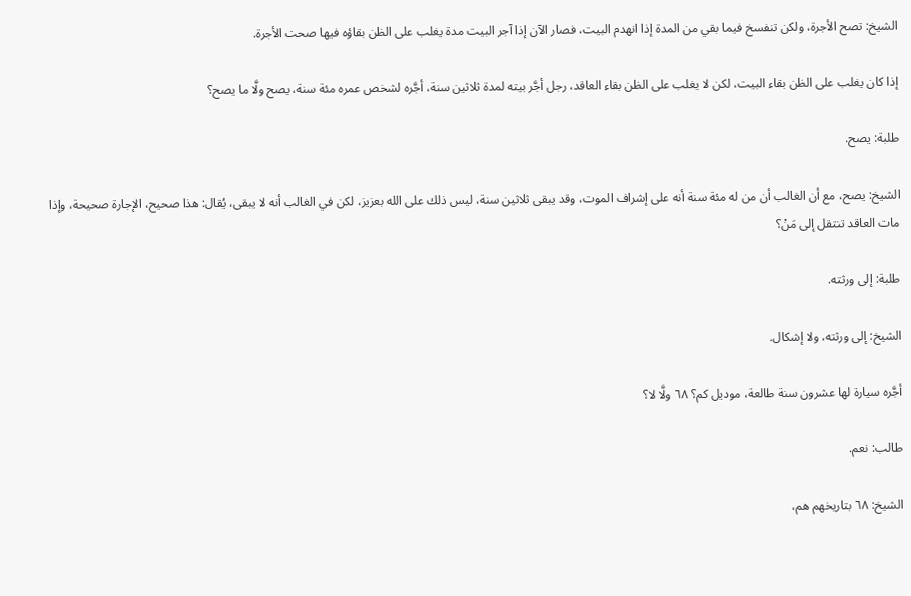الشيخ: تصح الأجرة، ولكن تنفسخ فيما بقي من المدة إذا انهدم البيت، فصار الآن إذا آجر البيت مدة يغلب على الظن بقاؤه فيها صحت الأجرة.

إذا كان يغلب على الظن بقاء البيت، لكن لا يغلب على الظن بقاء العاقد، رجل أجَّر بيته لمدة ثلاثين سنة، أجَّره لشخص عمره مئة سنة، يصح ولَّا ما يصح؟

طلبة: يصح.

الشيخ: يصح، مع أن الغالب أن من له مئة سنة أنه على إشراف الموت، وقد يبقى ثلاثين سنة، ليس ذلك على الله بعزيز، لكن في الغالب أنه لا يبقى، يُقال: هذا صحيح، الإجارة صحيحة، وإذا مات العاقد تنتقل إلى مَنْ؟

طلبة: إلى ورثته.

الشيخ: إلى ورثته، ولا إشكال.

أجَّره سيارة لها عشرون سنة طالعة، موديل كم؟ ٦٨ ولَّا لا؟

طالب: نعم.

الشيخ: ٦٨ بتاريخهم هم،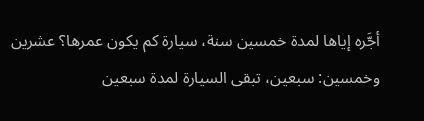أجَّره إياها لمدة خمسين سنة، سيارة كم يكون عمرها؟ عشرين وخمسين: سبعين، تبقى السيارة لمدة سبعين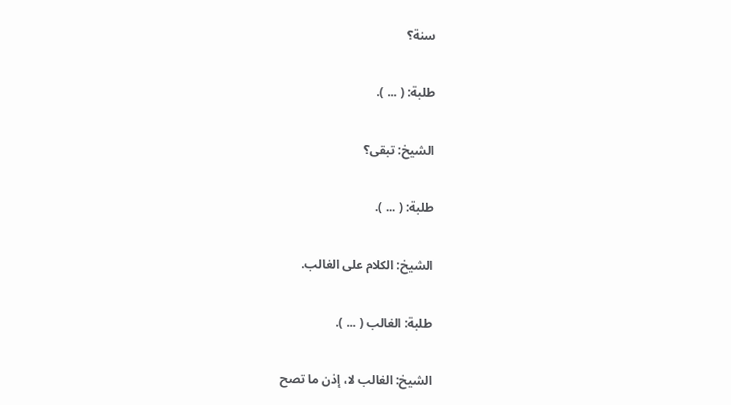سنة؟

طلبة: ( ... ).

الشيخ: تبقى؟

طلبة: ( ... ).

الشيخ: الكلام على الغالب.

طلبة: الغالب ( ... ).

الشيخ: الغالب لا، إذن ما تصح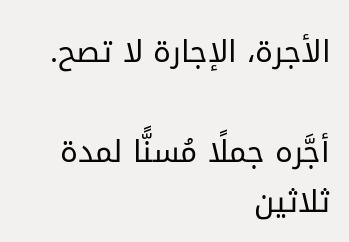الأجرة، الإجارة لا تصح.

أجَّره جملًا مُسنًّا لمدة ثلاثين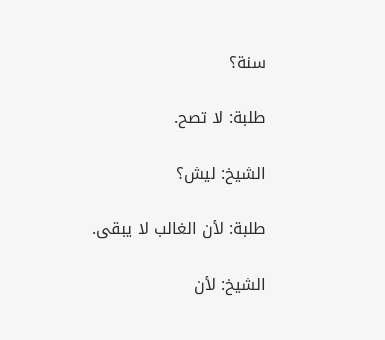سنة؟

طلبة: لا تصح.

الشيخ: ليش؟

طلبة: لأن الغالب لا يبقى.

الشيخ: لأن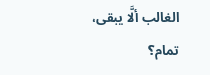الغالب ألَّا يبقى، تمام؟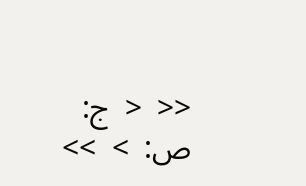<<  <  ج: ص:  >  >>